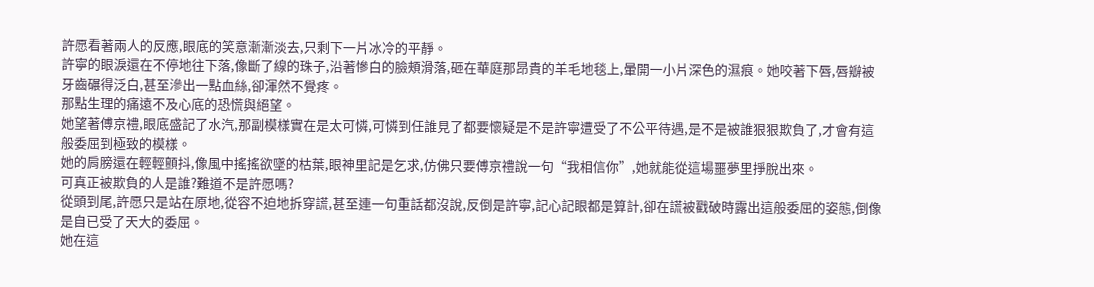許愿看著兩人的反應,眼底的笑意漸漸淡去,只剩下一片冰冷的平靜。
許寧的眼淚還在不停地往下落,像斷了線的珠子,沿著慘白的臉頰滑落,砸在華庭那昂貴的羊毛地毯上,暈開一小片深色的濕痕。她咬著下唇,唇瓣被牙齒碾得泛白,甚至滲出一點血絲,卻渾然不覺疼。
那點生理的痛遠不及心底的恐慌與絕望。
她望著傅京禮,眼底盛記了水汽,那副模樣實在是太可憐,可憐到任誰見了都要懷疑是不是許寧遭受了不公平待遇,是不是被誰狠狠欺負了,才會有這般委屈到極致的模樣。
她的肩膀還在輕輕顫抖,像風中搖搖欲墜的枯葉,眼神里記是乞求,仿佛只要傅京禮說一句“我相信你”,她就能從這場噩夢里掙脫出來。
可真正被欺負的人是誰?難道不是許愿嗎?
從頭到尾,許愿只是站在原地,從容不迫地拆穿謊,甚至連一句重話都沒說,反倒是許寧,記心記眼都是算計,卻在謊被戳破時露出這般委屈的姿態,倒像是自已受了天大的委屈。
她在這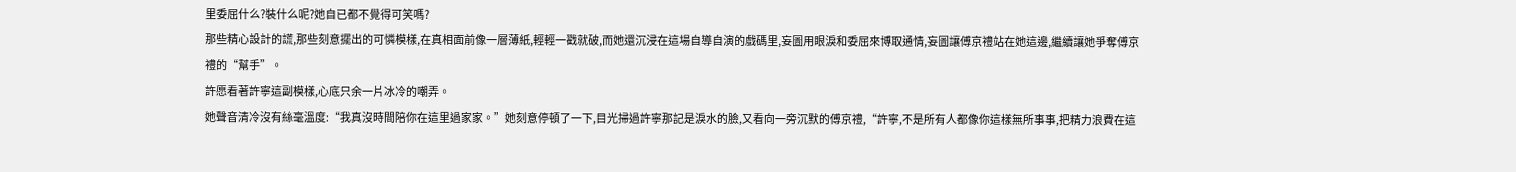里委屈什么?裝什么呢?她自已都不覺得可笑嗎?
那些精心設計的謊,那些刻意擺出的可憐模樣,在真相面前像一層薄紙,輕輕一戳就破,而她還沉浸在這場自導自演的戲碼里,妄圖用眼淚和委屈來博取通情,妄圖讓傅京禮站在她這邊,繼續讓她爭奪傅京禮的“幫手”。
許愿看著許寧這副模樣,心底只余一片冰冷的嘲弄。
她聲音清冷沒有絲毫溫度:“我真沒時間陪你在這里過家家。”她刻意停頓了一下,目光掃過許寧那記是淚水的臉,又看向一旁沉默的傅京禮,“許寧,不是所有人都像你這樣無所事事,把精力浪費在這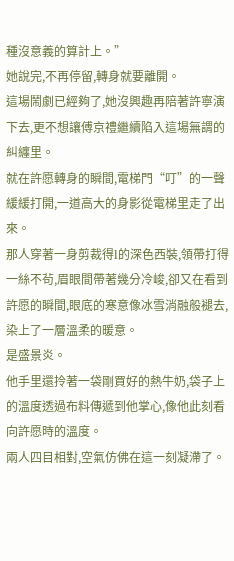種沒意義的算計上。”
她說完,不再停留,轉身就要離開。
這場鬧劇已經夠了,她沒興趣再陪著許寧演下去,更不想讓傅京禮繼續陷入這場無謂的糾纏里。
就在許愿轉身的瞬間,電梯門“叮”的一聲緩緩打開,一道高大的身影從電梯里走了出來。
那人穿著一身剪裁得l的深色西裝,領帶打得一絲不茍,眉眼間帶著幾分冷峻,卻又在看到許愿的瞬間,眼底的寒意像冰雪消融般褪去,染上了一層溫柔的暖意。
是盛景炎。
他手里還拎著一袋剛買好的熱牛奶,袋子上的溫度透過布料傳遞到他掌心,像他此刻看向許愿時的溫度。
兩人四目相對,空氣仿佛在這一刻凝滯了。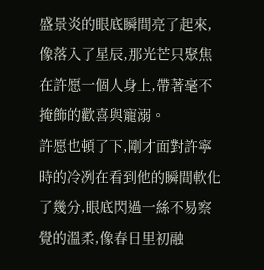盛景炎的眼底瞬間亮了起來,像落入了星辰,那光芒只聚焦在許愿一個人身上,帶著毫不掩飾的歡喜與寵溺。
許愿也頓了下,剛才面對許寧時的冷冽在看到他的瞬間軟化了幾分,眼底閃過一絲不易察覺的溫柔,像春日里初融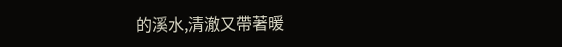的溪水,清澈又帶著暖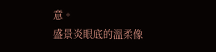意。
盛景炎眼底的溫柔像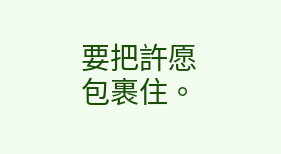要把許愿包裹住。